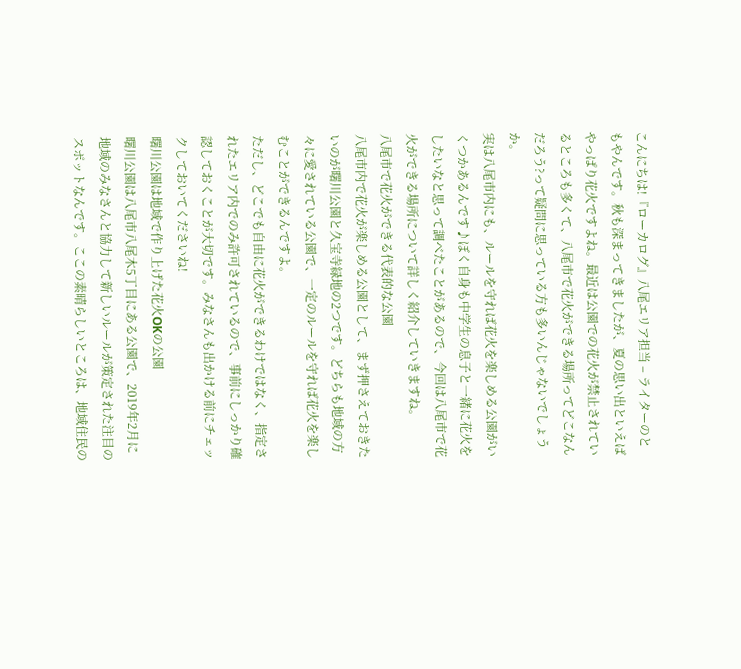こんにちは!『ローカログ』八尾エリア担当 – ライターのともやんです。秋も深まってきましたが、夏の思い出といえばやっぱり花火ですよね。最近は公園での花火が禁止されているところも多くて、八尾市で花火ができる場所ってどこなんだろう?って疑問に思っている方も多いんじゃないでしょうか。
実は八尾市内にも、ルールを守れば花火を楽しめる公園がいくつかあるんです♪ぼく自身も中学生の息子と一緒に花火をしたいなと思って調べたことがあるので、今回は八尾市で花火ができる場所について詳しく紹介していきますね。
八尾市で花火ができる代表的な公園
八尾市内で花火が楽しめる公園として、まず押さえておきたいのが曙川公園と久宝寺緑地の2つです。どちらも地域の方々に愛されている公園で、一定のルールを守れば花火を楽しむことができるんですよ。
ただし、どこでも自由に花火ができるわけではなく、指定されたエリア内でのみ許可されているので、事前にしっかり確認しておくことが大切です。みなさんも出かける前にチェックしておいてくださいね!
曙川公園は地域で作り上げた花火OKの公園
曙川公園は八尾市八尾木5丁目にある公園で、2019年2月に地域のみなさんと協力して新しいルールが策定された注目のスポットなんです。ここの素晴らしいところは、地域住民の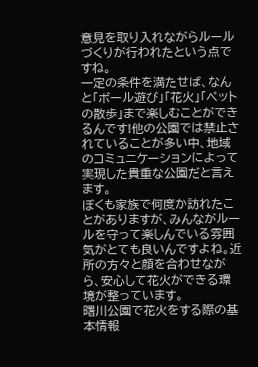意見を取り入れながらルールづくりが行われたという点ですね。
一定の条件を満たせば、なんと「ボール遊び」「花火」「ペットの散歩」まで楽しむことができるんです!他の公園では禁止されていることが多い中、地域のコミュニケーションによって実現した貴重な公園だと言えます。
ぼくも家族で何度か訪れたことがありますが、みんながルールを守って楽しんでいる雰囲気がとても良いんですよね。近所の方々と顔を合わせながら、安心して花火ができる環境が整っています。
曙川公園で花火をする際の基本情報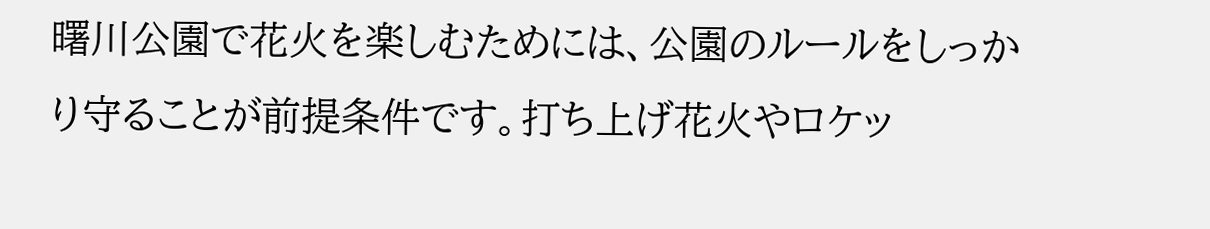曙川公園で花火を楽しむためには、公園のルールをしっかり守ることが前提条件です。打ち上げ花火やロケッ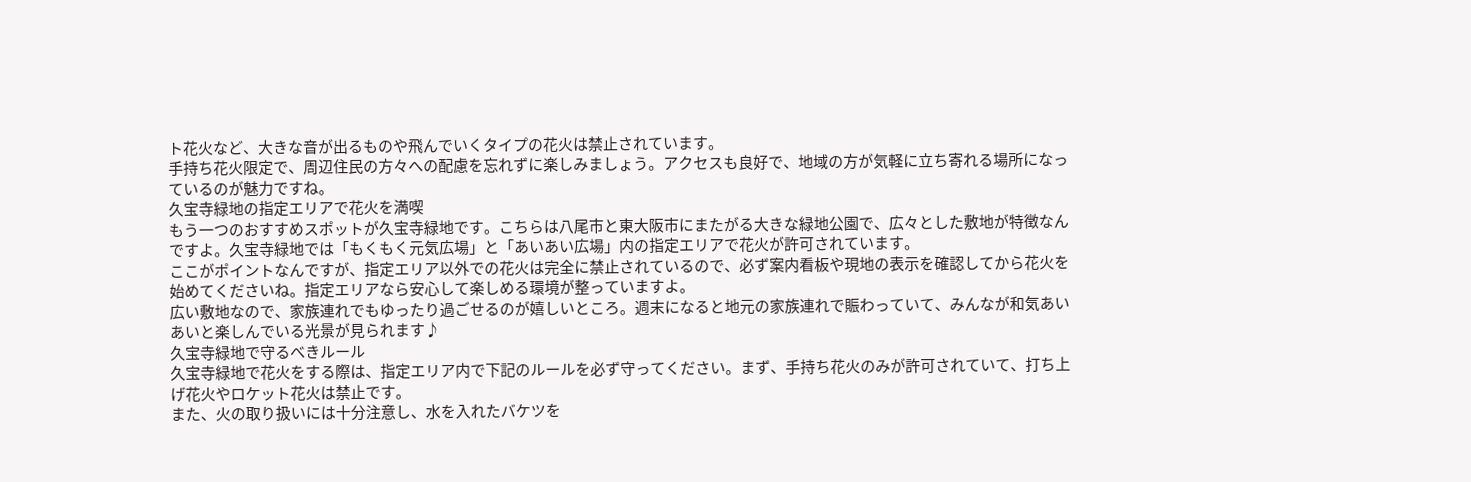ト花火など、大きな音が出るものや飛んでいくタイプの花火は禁止されています。
手持ち花火限定で、周辺住民の方々への配慮を忘れずに楽しみましょう。アクセスも良好で、地域の方が気軽に立ち寄れる場所になっているのが魅力ですね。
久宝寺緑地の指定エリアで花火を満喫
もう一つのおすすめスポットが久宝寺緑地です。こちらは八尾市と東大阪市にまたがる大きな緑地公園で、広々とした敷地が特徴なんですよ。久宝寺緑地では「もくもく元気広場」と「あいあい広場」内の指定エリアで花火が許可されています。
ここがポイントなんですが、指定エリア以外での花火は完全に禁止されているので、必ず案内看板や現地の表示を確認してから花火を始めてくださいね。指定エリアなら安心して楽しめる環境が整っていますよ。
広い敷地なので、家族連れでもゆったり過ごせるのが嬉しいところ。週末になると地元の家族連れで賑わっていて、みんなが和気あいあいと楽しんでいる光景が見られます♪
久宝寺緑地で守るべきルール
久宝寺緑地で花火をする際は、指定エリア内で下記のルールを必ず守ってください。まず、手持ち花火のみが許可されていて、打ち上げ花火やロケット花火は禁止です。
また、火の取り扱いには十分注意し、水を入れたバケツを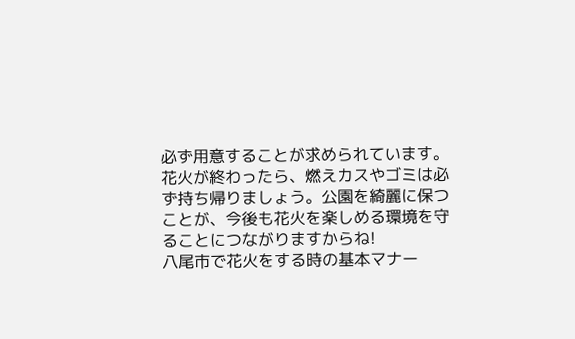必ず用意することが求められています。花火が終わったら、燃えカスやゴミは必ず持ち帰りましょう。公園を綺麗に保つことが、今後も花火を楽しめる環境を守ることにつながりますからね!
八尾市で花火をする時の基本マナー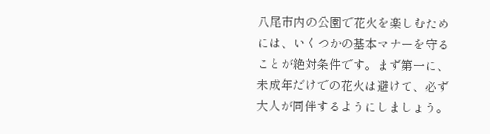八尾市内の公園で花火を楽しむためには、いくつかの基本マナーを守ることが絶対条件です。まず第一に、未成年だけでの花火は避けて、必ず大人が同伴するようにしましょう。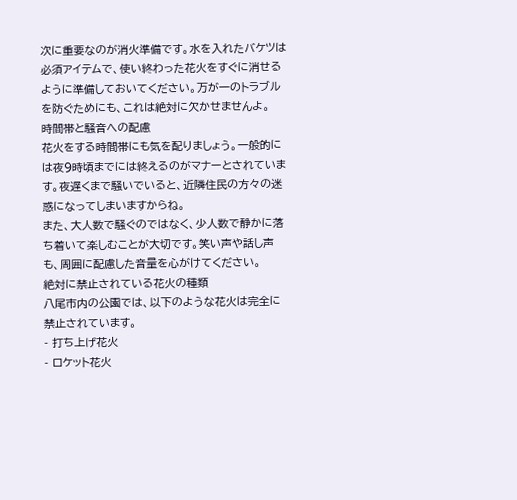次に重要なのが消火準備です。水を入れたバケツは必須アイテムで、使い終わった花火をすぐに消せるように準備しておいてください。万が一のトラブルを防ぐためにも、これは絶対に欠かせませんよ。
時間帯と騒音への配慮
花火をする時間帯にも気を配りましょう。一般的には夜9時頃までには終えるのがマナーとされています。夜遅くまで騒いでいると、近隣住民の方々の迷惑になってしまいますからね。
また、大人数で騒ぐのではなく、少人数で静かに落ち着いて楽しむことが大切です。笑い声や話し声も、周囲に配慮した音量を心がけてください。
絶対に禁止されている花火の種類
八尾市内の公園では、以下のような花火は完全に禁止されています。
- 打ち上げ花火
- ロケット花火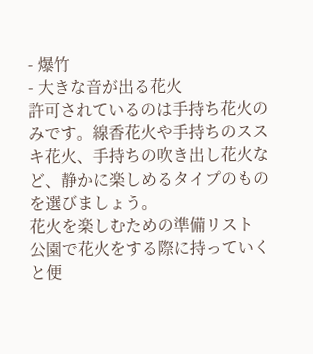- 爆竹
- 大きな音が出る花火
許可されているのは手持ち花火のみです。線香花火や手持ちのススキ花火、手持ちの吹き出し花火など、静かに楽しめるタイプのものを選びましょう。
花火を楽しむための準備リスト
公園で花火をする際に持っていくと便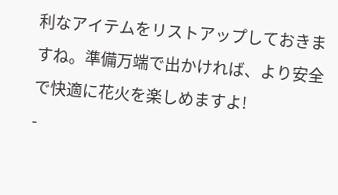利なアイテムをリストアップしておきますね。準備万端で出かければ、より安全で快適に花火を楽しめますよ!
-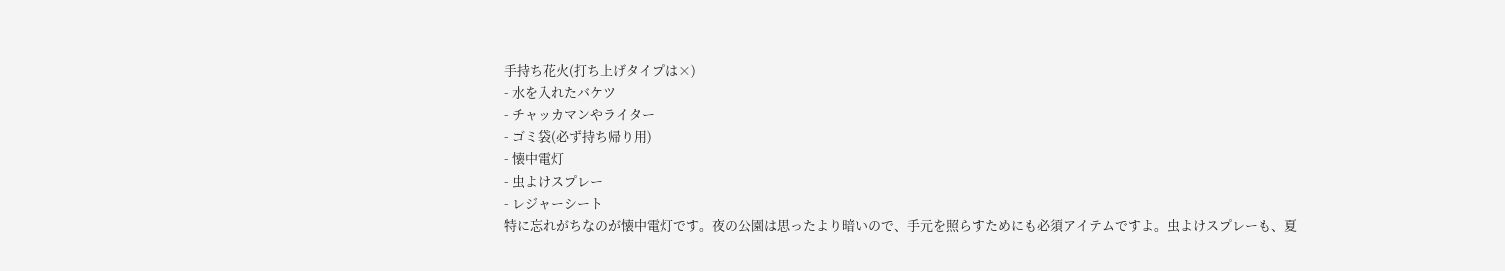手持ち花火(打ち上げタイプは×)
- 水を入れたバケツ
- チャッカマンやライター
- ゴミ袋(必ず持ち帰り用)
- 懐中電灯
- 虫よけスプレー
- レジャーシート
特に忘れがちなのが懐中電灯です。夜の公園は思ったより暗いので、手元を照らすためにも必須アイテムですよ。虫よけスプレーも、夏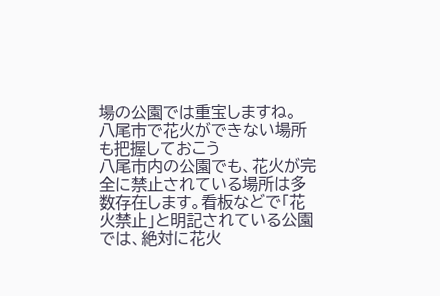場の公園では重宝しますね。
八尾市で花火ができない場所も把握しておこう
八尾市内の公園でも、花火が完全に禁止されている場所は多数存在します。看板などで「花火禁止」と明記されている公園では、絶対に花火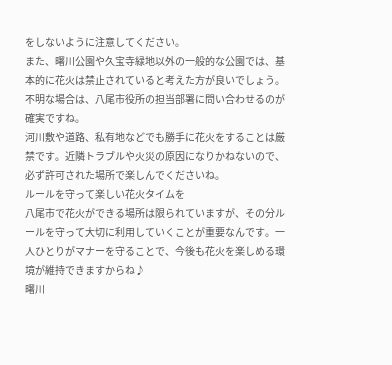をしないように注意してください。
また、曙川公園や久宝寺緑地以外の一般的な公園では、基本的に花火は禁止されていると考えた方が良いでしょう。不明な場合は、八尾市役所の担当部署に問い合わせるのが確実ですね。
河川敷や道路、私有地などでも勝手に花火をすることは厳禁です。近隣トラブルや火災の原因になりかねないので、必ず許可された場所で楽しんでくださいね。
ルールを守って楽しい花火タイムを
八尾市で花火ができる場所は限られていますが、その分ルールを守って大切に利用していくことが重要なんです。一人ひとりがマナーを守ることで、今後も花火を楽しめる環境が維持できますからね♪
曙川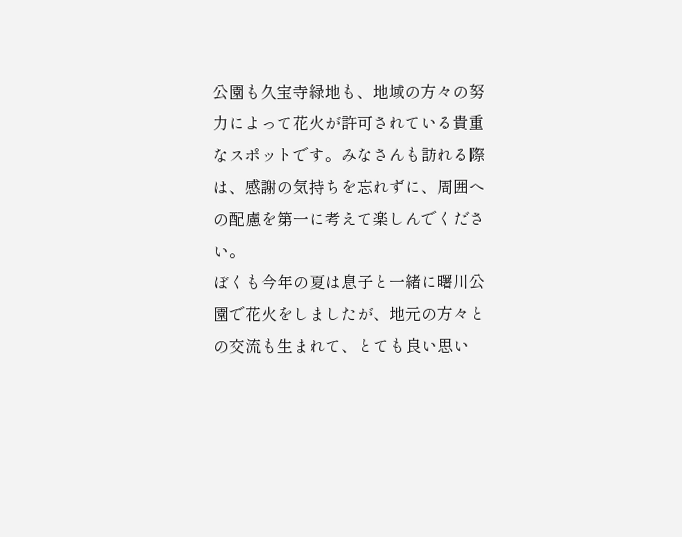公園も久宝寺緑地も、地域の方々の努力によって花火が許可されている貴重なスポットです。みなさんも訪れる際は、感謝の気持ちを忘れずに、周囲への配慮を第一に考えて楽しんでください。
ぼくも今年の夏は息子と一緒に曙川公園で花火をしましたが、地元の方々との交流も生まれて、とても良い思い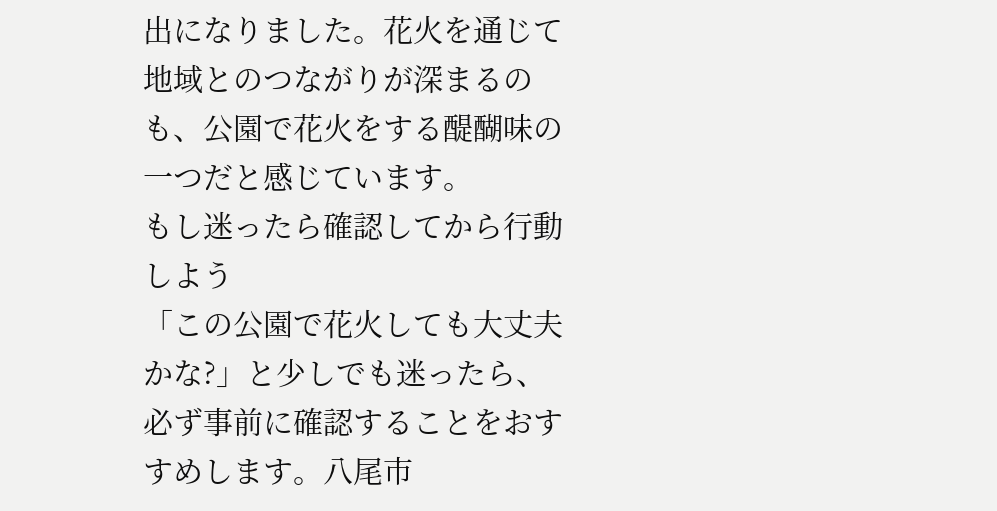出になりました。花火を通じて地域とのつながりが深まるのも、公園で花火をする醍醐味の一つだと感じています。
もし迷ったら確認してから行動しよう
「この公園で花火しても大丈夫かな?」と少しでも迷ったら、必ず事前に確認することをおすすめします。八尾市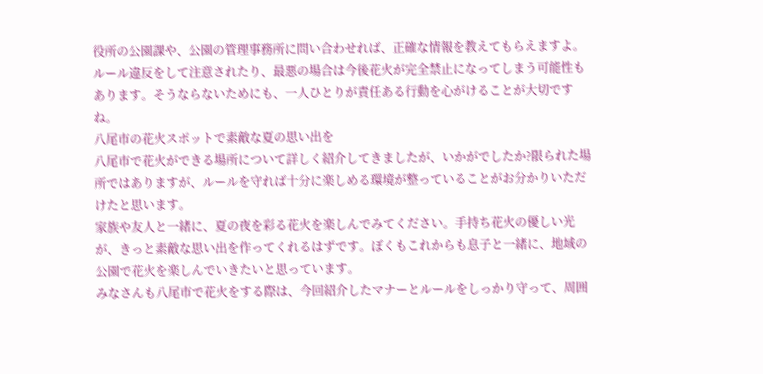役所の公園課や、公園の管理事務所に問い合わせれば、正確な情報を教えてもらえますよ。
ルール違反をして注意されたり、最悪の場合は今後花火が完全禁止になってしまう可能性もあります。そうならないためにも、一人ひとりが責任ある行動を心がけることが大切ですね。
八尾市の花火スポットで素敵な夏の思い出を
八尾市で花火ができる場所について詳しく紹介してきましたが、いかがでしたか?限られた場所ではありますが、ルールを守れば十分に楽しめる環境が整っていることがお分かりいただけたと思います。
家族や友人と一緒に、夏の夜を彩る花火を楽しんでみてください。手持ち花火の優しい光が、きっと素敵な思い出を作ってくれるはずです。ぼくもこれからも息子と一緒に、地域の公園で花火を楽しんでいきたいと思っています。
みなさんも八尾市で花火をする際は、今回紹介したマナーとルールをしっかり守って、周囲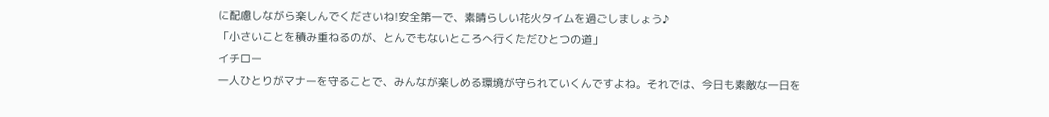に配慮しながら楽しんでくださいね!安全第一で、素晴らしい花火タイムを過ごしましょう♪
「小さいことを積み重ねるのが、とんでもないところへ行くただひとつの道」
イチロー
一人ひとりがマナーを守ることで、みんなが楽しめる環境が守られていくんですよね。それでは、今日も素敵な一日を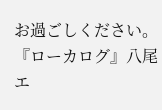お過ごしください。『ローカログ』八尾エ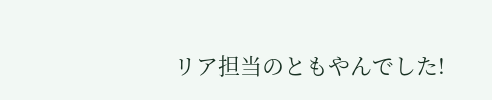リア担当のともやんでした!